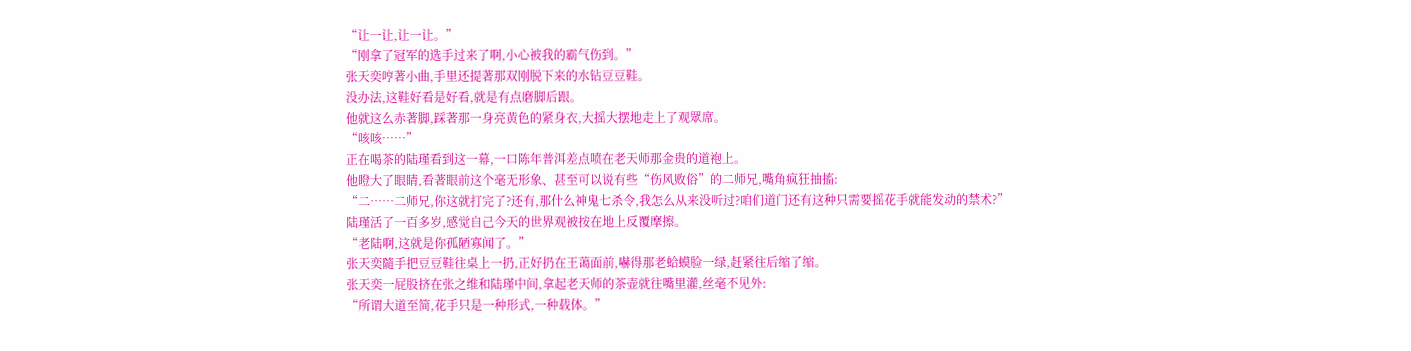“让一让,让一让。”
“刚拿了冠军的选手过来了啊,小心被我的霸气伤到。”
张天奕哼著小曲,手里还提著那双刚脱下来的水钻豆豆鞋。
没办法,这鞋好看是好看,就是有点磨脚后跟。
他就这么赤著脚,踩著那一身亮黄色的紧身衣,大摇大摆地走上了观眾席。
“咳咳……”
正在喝茶的陆瑾看到这一幕,一口陈年普洱差点喷在老天师那金贵的道袍上。
他瞪大了眼睛,看著眼前这个毫无形象、甚至可以说有些“伤风败俗”的二师兄,嘴角疯狂抽搐:
“二……二师兄,你这就打完了?还有,那什么神鬼七杀令,我怎么从来没听过?咱们道门还有这种只需要摇花手就能发动的禁术?”
陆瑾活了一百多岁,感觉自己今天的世界观被按在地上反覆摩擦。
“老陆啊,这就是你孤陋寡闻了。”
张天奕隨手把豆豆鞋往桌上一扔,正好扔在王蔼面前,嚇得那老蛤蟆脸一绿,赶紧往后缩了缩。
张天奕一屁股挤在张之维和陆瑾中间,拿起老天师的茶壶就往嘴里灌,丝毫不见外:
“所谓大道至简,花手只是一种形式,一种载体。”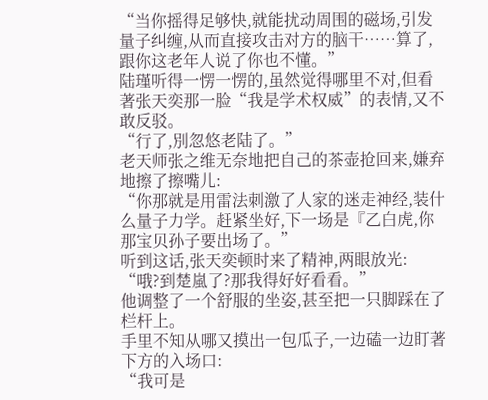“当你摇得足够快,就能扰动周围的磁场,引发量子纠缠,从而直接攻击对方的脑干……算了,跟你这老年人说了你也不懂。”
陆瑾听得一愣一愣的,虽然觉得哪里不对,但看著张天奕那一脸“我是学术权威”的表情,又不敢反驳。
“行了,別忽悠老陆了。”
老天师张之维无奈地把自己的茶壶抢回来,嫌弃地擦了擦嘴儿:
“你那就是用雷法刺激了人家的迷走神经,装什么量子力学。赶紧坐好,下一场是『乙白虎,你那宝贝孙子要出场了。”
听到这话,张天奕顿时来了精神,两眼放光:
“哦?到楚嵐了?那我得好好看看。”
他调整了一个舒服的坐姿,甚至把一只脚踩在了栏杆上。
手里不知从哪又摸出一包瓜子,一边磕一边盯著下方的入场口:
“我可是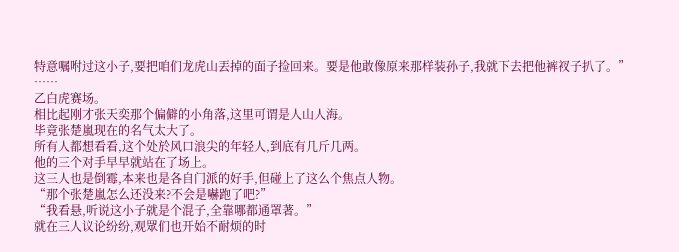特意嘱咐过这小子,要把咱们龙虎山丟掉的面子捡回来。要是他敢像原来那样装孙子,我就下去把他裤衩子扒了。”
……
乙白虎赛场。
相比起刚才张天奕那个偏僻的小角落,这里可谓是人山人海。
毕竟张楚嵐现在的名气太大了。
所有人都想看看,这个处於风口浪尖的年轻人,到底有几斤几两。
他的三个对手早早就站在了场上。
这三人也是倒霉,本来也是各自门派的好手,但碰上了这么个焦点人物。
“那个张楚嵐怎么还没来?不会是嚇跑了吧?”
“我看悬,听说这小子就是个混子,全靠哪都通罩著。”
就在三人议论纷纷,观眾们也开始不耐烦的时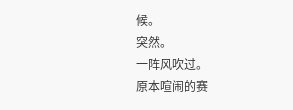候。
突然。
一阵风吹过。
原本喧闹的赛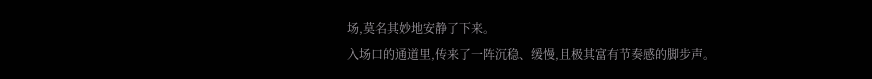场,莫名其妙地安静了下来。
入场口的通道里,传来了一阵沉稳、缓慢,且极其富有节奏感的脚步声。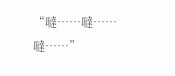“噠……噠……噠……”